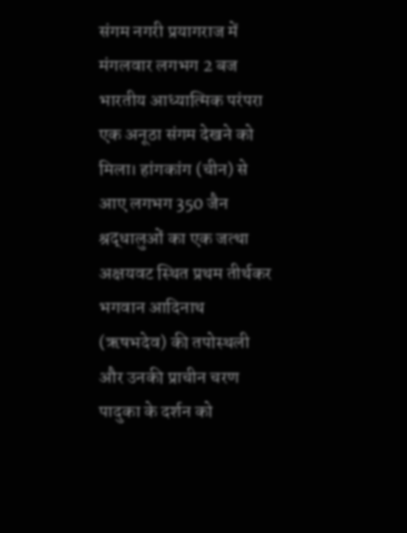संगम नगरी प्रयागराज में मंगलवार लगभग 2 बज भारतीय आध्यात्मिक परंपरा एक अनूठा संगम देखने को मिला। हांगकांग (चीन) से आए लगभग 350 जैन श्रद्धालुओं का एक जत्था अक्षयवट स्थित प्रथम तीर्थकर भगवान आदिनाथ (ऋषभदेव) की तपोस्थली और उनकी प्राचीन चरण पादुका के दर्शन को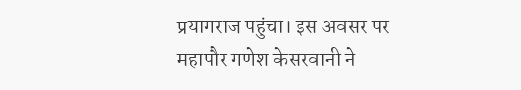प्रयागराज पहुंचा। इस अवसर पर महापौर गणेश केसरवानी ने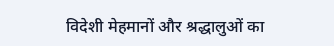विदेशी मेहमानों और श्रद्धालुओं का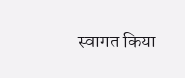स्वागत किया